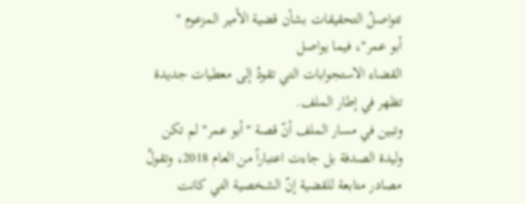تتواصلُ التحقيقات بشأن قضية الأمير المزعوم "
أبو عمر"، فيما يواصل
القضاء الاستجوابات التي تقودُ إلى معطيات جديدة تظهر في إطار الملف.
وتبين في مسار الملف أنّ قصة "أبو عمر" لم تكن وليدة الصدفة بل جاءت اعتباراً من العام 2018، وتقولُ مصادر متابعة للقضية إنّ الشخصية التي كانت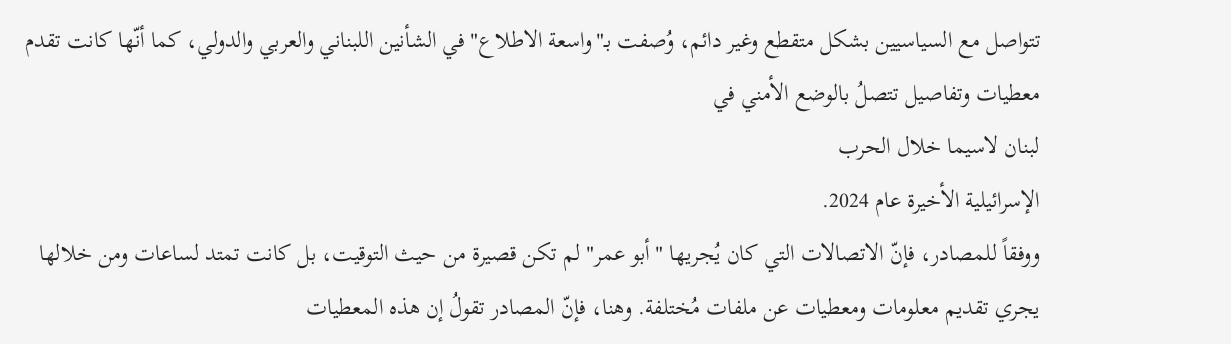تتواصل مع السياسيين بشكل متقطع وغير دائم، وُصفت بـ"واسعة الاطلاع" في الشأنين اللبناني والعربي والدولي، كما أنّها كانت تقدم معطيات وتفاصيل تتصلُ بالوضع الأمني في
لبنان لاسيما خلال الحرب
الإسرائيلية الأخيرة عام 2024.
ووفقاً للمصادر، فإنّ الاتصالات التي كان يُجريها "أبو عمر" لم تكن قصيرة من حيث التوقيت، بل كانت تمتد لساعات ومن خلالها يجري تقديم معلومات ومعطيات عن ملفات مُختلفة. وهنا، فإنّ المصادر تقولُ إن هذه المعطيات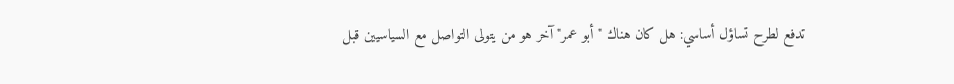تدفع لطرح تساؤل أساسي: هل كان هناك "أبو عمر" آخر هو من يتولى التواصل مع السياسيين قبل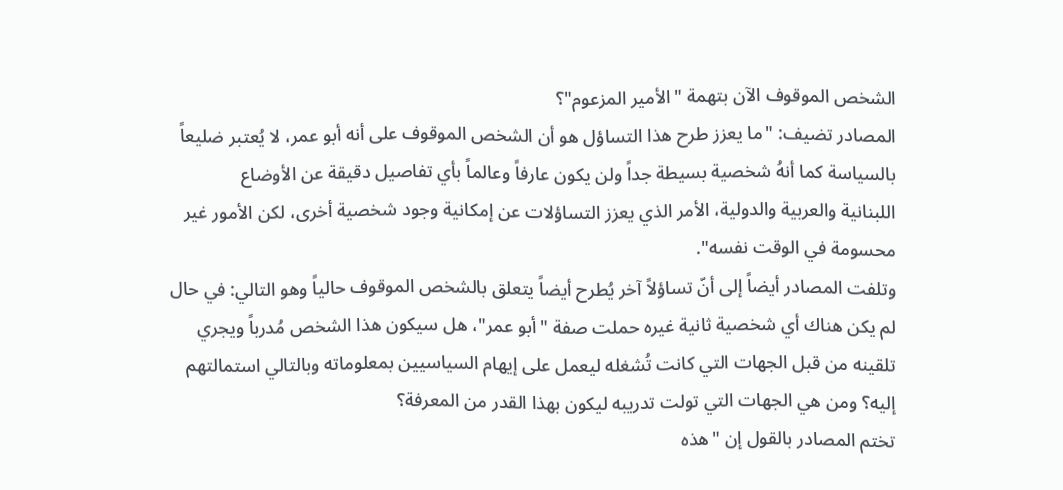الشخص الموقوف الآن بتهمة "الأمير المزعوم"؟
المصادر تضيف: "ما يعزز طرح هذا التساؤل هو أن الشخص الموقوف على أنه أبو عمر، لا يُعتبر ضليعاً بالسياسة كما أنهُ شخصية بسيطة جداً ولن يكون عارفاً وعالماً بأي تفاصيل دقيقة عن الأوضاع
اللبنانية والعربية والدولية، الأمر الذي يعزز التساؤلات عن إمكانية وجود شخصية أخرى، لكن الأمور غير محسومة في الوقت نفسه".
وتلفت المصادر أيضاً إلى أنّ تساؤلاً آخر يُطرح أيضاً يتعلق بالشخص الموقوف حالياً وهو التالي: في حال لم يكن هناك أي شخصية ثانية غيره حملت صفة "أبو عمر"، هل سيكون هذا الشخص مُدرباً ويجري تلقينه من قبل الجهات التي كانت تُشغله ليعمل على إيهام السياسيين بمعلوماته وبالتالي استمالتهم إليه؟ ومن هي الجهات التي تولت تدريبه ليكون بهذا القدر من المعرفة؟
تختم المصادر بالقول إن "هذه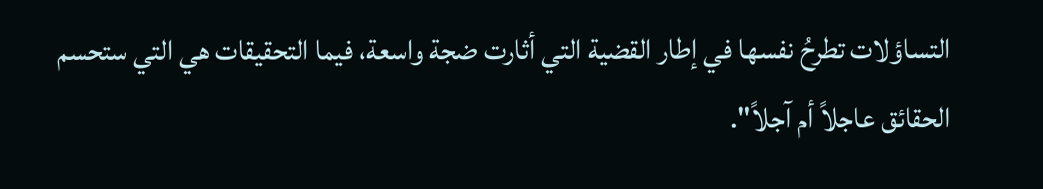التساؤلات تطرحُ نفسها في إطار القضية التي أثارت ضجة واسعة، فيما التحقيقات هي التي ستحسم الحقائق عاجلاً أم آجلاً".